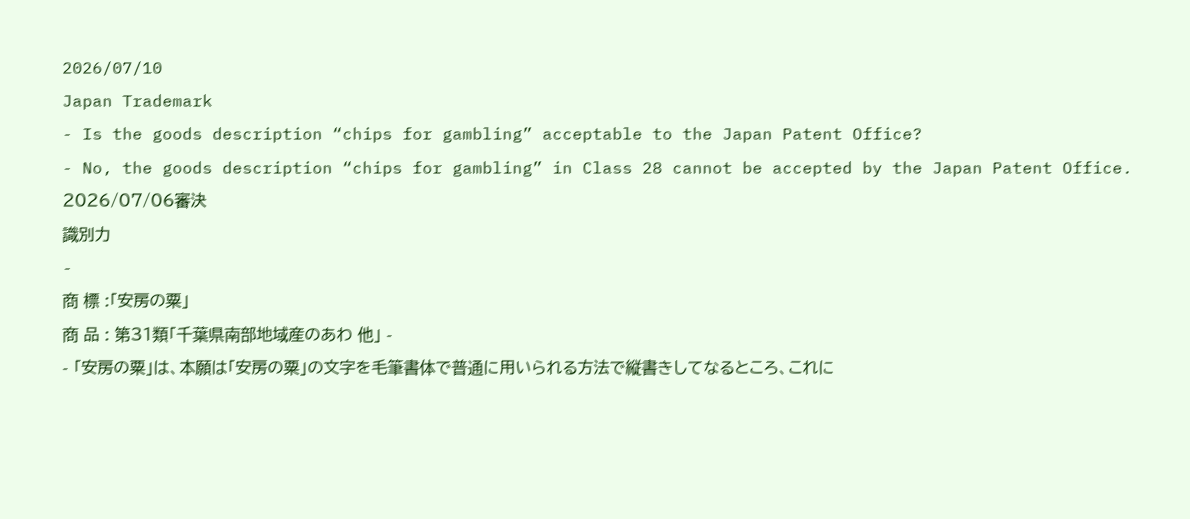2026/07/10
Japan Trademark
- Is the goods description “chips for gambling” acceptable to the Japan Patent Office?
- No, the goods description “chips for gambling” in Class 28 cannot be accepted by the Japan Patent Office.
2026/07/06審決
識別力
-
商 標 :「安房の粟」
商 品 : 第31類「千葉県南部地域産のあわ 他」 -
- 「安房の粟」は、本願は「安房の粟」の文字を毛筆書体で普通に用いられる方法で縦書きしてなるところ、これに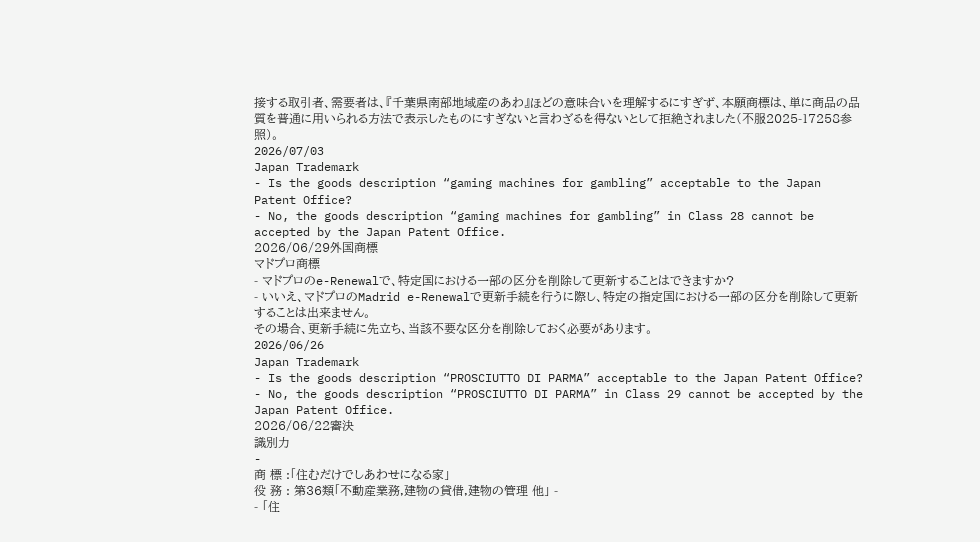接する取引者、需要者は、『千葉県南部地域産のあわ』ほどの意味合いを理解するにすぎず、本願商標は、単に商品の品質を普通に用いられる方法で表示したものにすぎないと言わざるを得ないとして拒絶されました(不服2025-17258参照)。
2026/07/03
Japan Trademark
- Is the goods description “gaming machines for gambling” acceptable to the Japan Patent Office?
- No, the goods description “gaming machines for gambling” in Class 28 cannot be accepted by the Japan Patent Office.
2026/06/29外国商標
マドプロ商標
- マドプロのe-Renewalで、特定国における一部の区分を削除して更新することはできますか?
- いいえ、マドプロのMadrid e-Renewalで更新手続を行うに際し、特定の指定国における一部の区分を削除して更新することは出来ません。
その場合、更新手続に先立ち、当該不要な区分を削除しておく必要があります。
2026/06/26
Japan Trademark
- Is the goods description “PROSCIUTTO DI PARMA” acceptable to the Japan Patent Office?
- No, the goods description “PROSCIUTTO DI PARMA” in Class 29 cannot be accepted by the Japan Patent Office.
2026/06/22審決
識別力
-
商 標 :「住むだけでしあわせになる家」
役 務 : 第36類「不動産業務,建物の貸借,建物の管理 他」 -
- 「住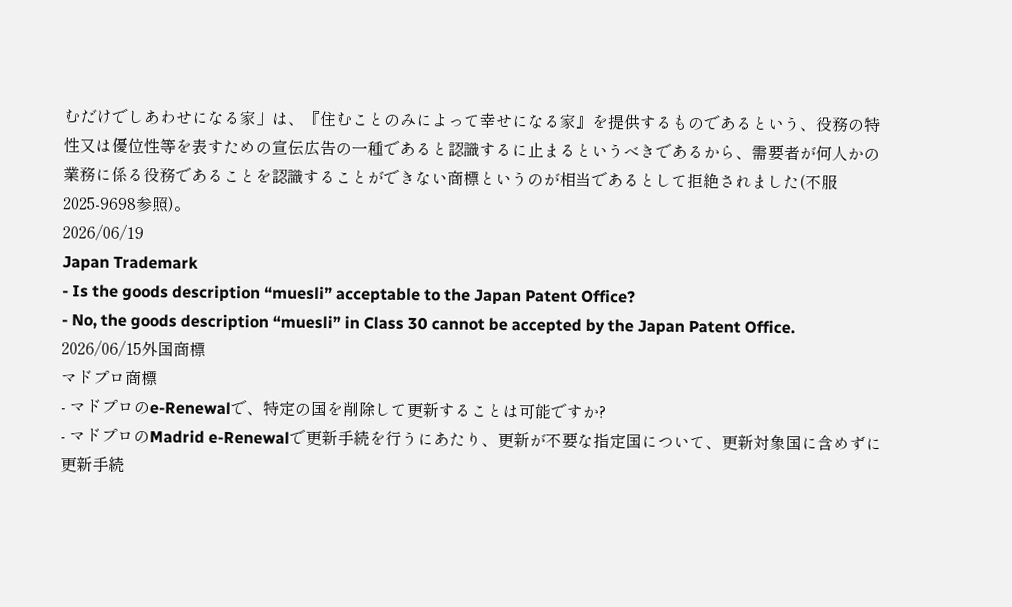むだけでしあわせになる家」は、『住むことのみによって幸せになる家』を提供するものであるという、役務の特性又は優位性等を表すための宣伝広告の一種であると認識するに止まるというべきであるから、需要者が何人かの業務に係る役務であることを認識することができない商標というのが相当であるとして拒絶されました(不服2025-9698参照)。
2026/06/19
Japan Trademark
- Is the goods description “muesli” acceptable to the Japan Patent Office?
- No, the goods description “muesli” in Class 30 cannot be accepted by the Japan Patent Office.
2026/06/15外国商標
マドプロ商標
- マドプロのe-Renewalで、特定の国を削除して更新することは可能ですか?
- マドプロのMadrid e-Renewalで更新手続を行うにあたり、更新が不要な指定国について、更新対象国に含めずに更新手続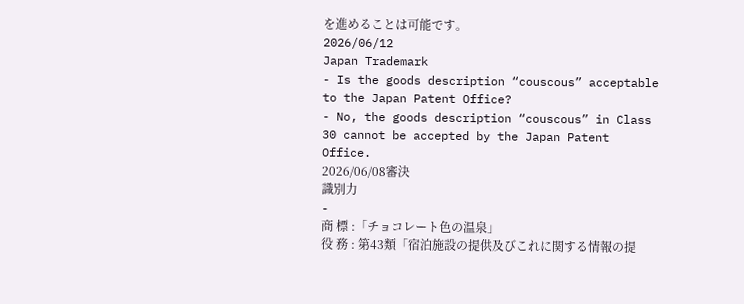を進めることは可能です。
2026/06/12
Japan Trademark
- Is the goods description “couscous” acceptable to the Japan Patent Office?
- No, the goods description “couscous” in Class 30 cannot be accepted by the Japan Patent Office.
2026/06/08審決
識別力
-
商 標 :「チョコレート色の温泉」
役 務 : 第43類「宿泊施設の提供及びこれに関する情報の提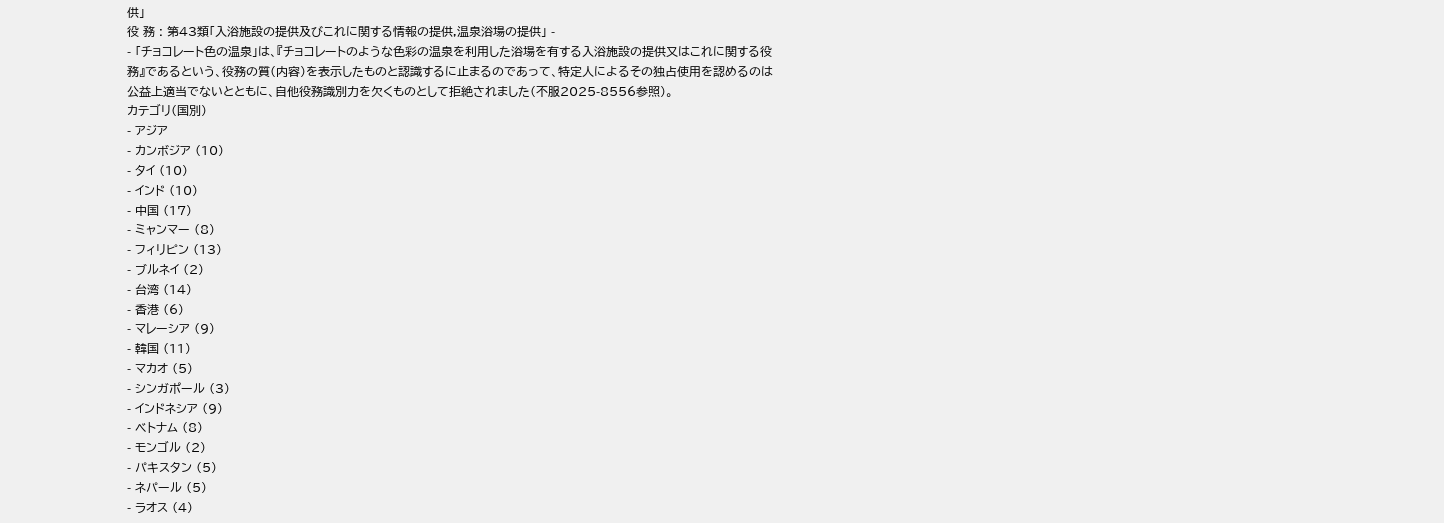供」
役 務 : 第43類「入浴施設の提供及びこれに関する情報の提供,温泉浴場の提供」 -
- 「チョコレート色の温泉」は、『チョコレートのような色彩の温泉を利用した浴場を有する入浴施設の提供又はこれに関する役務』であるという、役務の質(内容)を表示したものと認識するに止まるのであって、特定人によるその独占使用を認めるのは公益上適当でないとともに、自他役務識別力を欠くものとして拒絶されました(不服2025-8556参照)。
カテゴリ(国別)
- アジア
- カンボジア (10)
- タイ (10)
- インド (10)
- 中国 (17)
- ミャンマー (8)
- フィリピン (13)
- ブルネイ (2)
- 台湾 (14)
- 香港 (6)
- マレーシア (9)
- 韓国 (11)
- マカオ (5)
- シンガポール (3)
- インドネシア (9)
- ベトナム (8)
- モンゴル (2)
- パキスタン (5)
- ネパール (5)
- ラオス (4)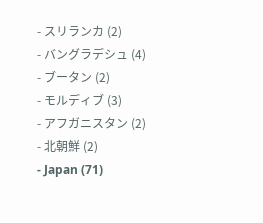- スリランカ (2)
- バングラデシュ (4)
- ブータン (2)
- モルディブ (3)
- アフガニスタン (2)
- 北朝鮮 (2)
- Japan (71)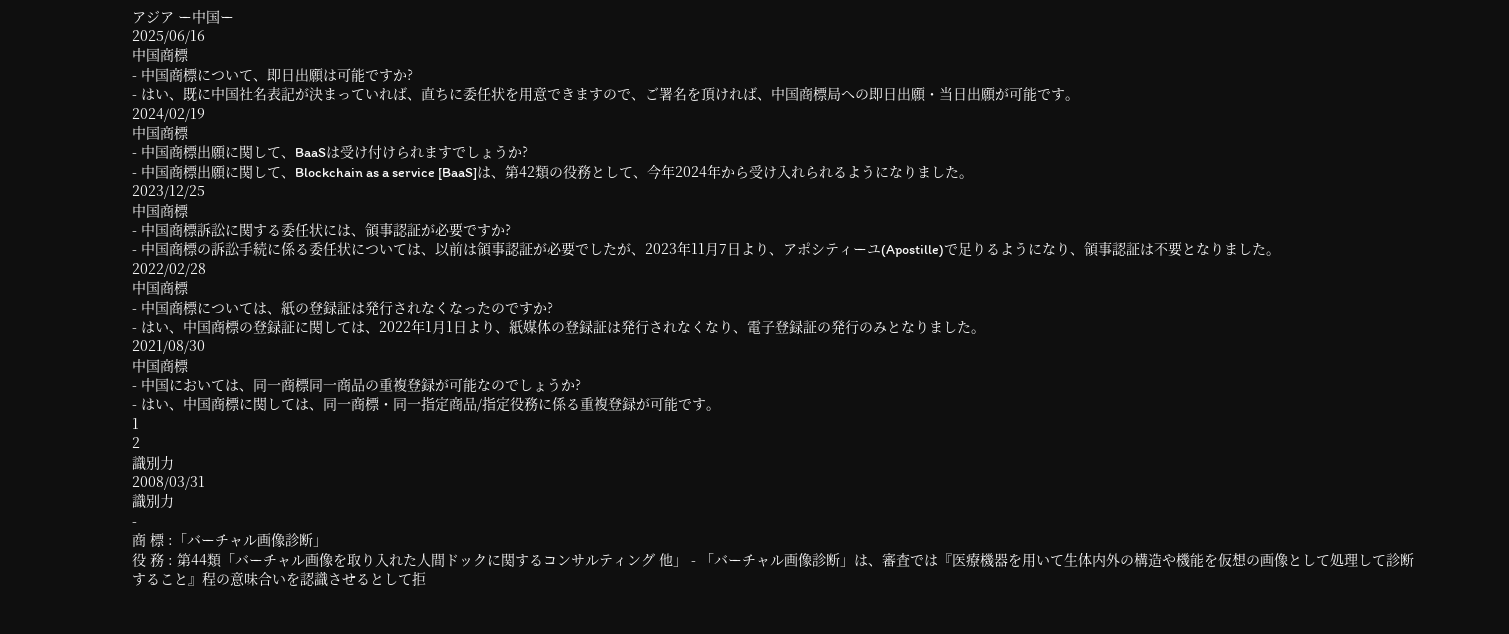アジア ー中国ー
2025/06/16
中国商標
- 中国商標について、即日出願は可能ですか?
- はい、既に中国社名表記が決まっていれば、直ちに委任状を用意できますので、ご署名を頂ければ、中国商標局への即日出願・当日出願が可能です。
2024/02/19
中国商標
- 中国商標出願に関して、BaaSは受け付けられますでしょうか?
- 中国商標出願に関して、Blockchain as a service [BaaS]は、第42類の役務として、今年2024年から受け入れられるようになりました。
2023/12/25
中国商標
- 中国商標訴訟に関する委任状には、領事認証が必要ですか?
- 中国商標の訴訟手続に係る委任状については、以前は領事認証が必要でしたが、2023年11月7日より、アポシティーユ(Apostille)で足りるようになり、領事認証は不要となりました。
2022/02/28
中国商標
- 中国商標については、紙の登録証は発行されなくなったのですか?
- はい、中国商標の登録証に関しては、2022年1月1日より、紙媒体の登録証は発行されなくなり、電子登録証の発行のみとなりました。
2021/08/30
中国商標
- 中国においては、同一商標同一商品の重複登録が可能なのでしょうか?
- はい、中国商標に関しては、同一商標・同一指定商品/指定役務に係る重複登録が可能です。
1
2
識別力
2008/03/31
識別力
-
商 標 :「バーチャル画像診断」
役 務 : 第44類「バーチャル画像を取り入れた人間ドックに関するコンサルティング 他」 - 「バーチャル画像診断」は、審査では『医療機器を用いて生体内外の構造や機能を仮想の画像として処理して診断すること』程の意味合いを認識させるとして拒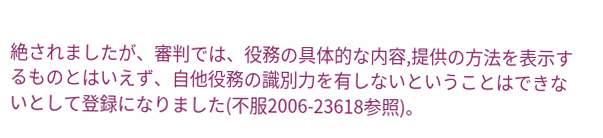絶されましたが、審判では、役務の具体的な内容,提供の方法を表示するものとはいえず、自他役務の識別力を有しないということはできないとして登録になりました(不服2006-23618参照)。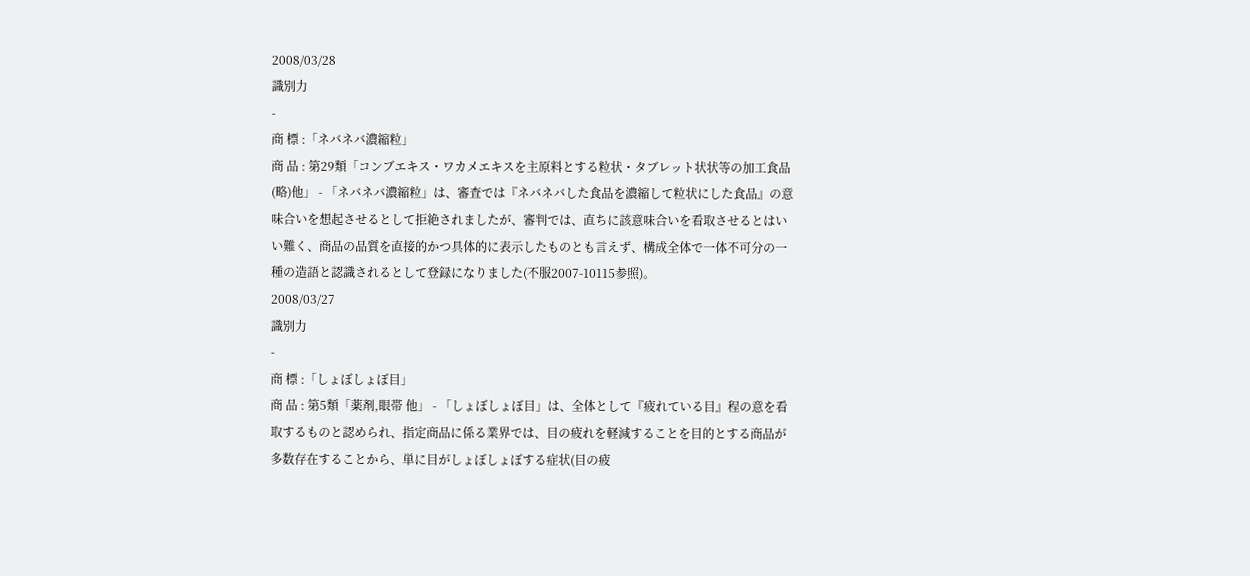2008/03/28
識別力
-
商 標 :「ネバネバ濃縮粒」
商 品 : 第29類「コンブエキス・ワカメエキスを主原料とする粒状・タブレット状状等の加工食品(略)他」 - 「ネバネバ濃縮粒」は、審査では『ネバネバした食品を濃縮して粒状にした食品』の意味合いを想起させるとして拒絶されましたが、審判では、直ちに該意味合いを看取させるとはいい難く、商品の品質を直接的かつ具体的に表示したものとも言えず、構成全体で一体不可分の一種の造語と認識されるとして登録になりました(不服2007-10115参照)。
2008/03/27
識別力
-
商 標 :「しょぼしょぼ目」
商 品 : 第5類「薬剤,眼帯 他」 - 「しょぼしょぼ目」は、全体として『疲れている目』程の意を看取するものと認められ、指定商品に係る業界では、目の疲れを軽減することを目的とする商品が多数存在することから、単に目がしょぼしょぼする症状(目の疲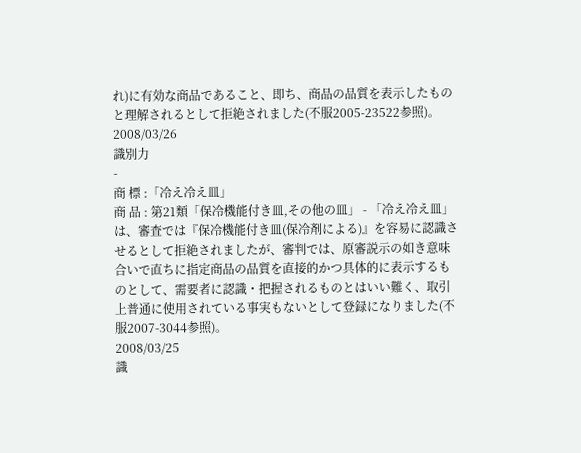れ)に有効な商品であること、即ち、商品の品質を表示したものと理解されるとして拒絶されました(不服2005-23522参照)。
2008/03/26
識別力
-
商 標 :「冷え冷え皿」
商 品 : 第21類「保冷機能付き皿,その他の皿」 - 「冷え冷え皿」は、審査では『保冷機能付き皿(保冷剤による)』を容易に認識させるとして拒絶されましたが、審判では、原審説示の如き意味合いで直ちに指定商品の品質を直接的かつ具体的に表示するものとして、需要者に認識・把握されるものとはいい難く、取引上普通に使用されている事実もないとして登録になりました(不服2007-3044参照)。
2008/03/25
識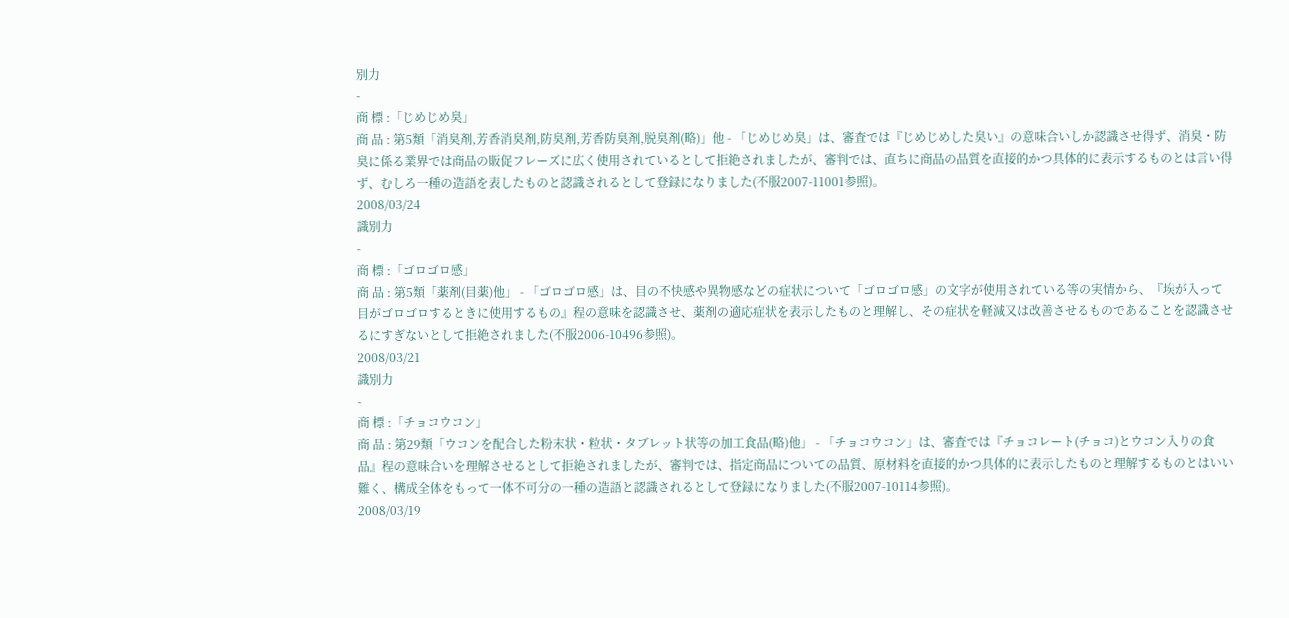別力
-
商 標 :「じめじめ臭」
商 品 : 第5類「消臭剤,芳香消臭剤,防臭剤,芳香防臭剤,脱臭剤(略)」他 - 「じめじめ臭」は、審査では『じめじめした臭い』の意味合いしか認識させ得ず、消臭・防臭に係る業界では商品の販促フレーズに広く使用されているとして拒絶されましたが、審判では、直ちに商品の品質を直接的かつ具体的に表示するものとは言い得ず、むしろ一種の造語を表したものと認識されるとして登録になりました(不服2007-11001参照)。
2008/03/24
識別力
-
商 標 :「ゴロゴロ感」
商 品 : 第5類「薬剤(目薬)他」 - 「ゴロゴロ感」は、目の不快感や異物感などの症状について「ゴロゴロ感」の文字が使用されている等の実情から、『埃が入って目がゴロゴロするときに使用するもの』程の意味を認識させ、薬剤の適応症状を表示したものと理解し、その症状を軽減又は改善させるものであることを認識させるにすぎないとして拒絶されました(不服2006-10496参照)。
2008/03/21
識別力
-
商 標 :「チョコウコン」
商 品 : 第29類「ウコンを配合した粉末状・粒状・タブレット状等の加工食品(略)他」 - 「チョコウコン」は、審査では『チョコレート(チョコ)とウコン入りの食品』程の意味合いを理解させるとして拒絶されましたが、審判では、指定商品についての品質、原材料を直接的かつ具体的に表示したものと理解するものとはいい難く、構成全体をもって一体不可分の一種の造語と認識されるとして登録になりました(不服2007-10114参照)。
2008/03/19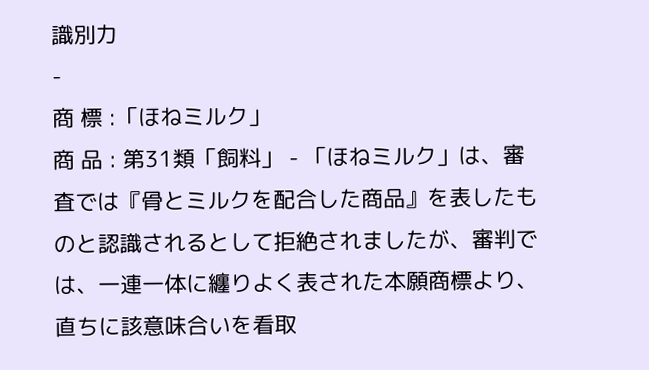識別力
-
商 標 :「ほねミルク」
商 品 : 第31類「飼料」 - 「ほねミルク」は、審査では『骨とミルクを配合した商品』を表したものと認識されるとして拒絶されましたが、審判では、一連一体に纏りよく表された本願商標より、直ちに該意味合いを看取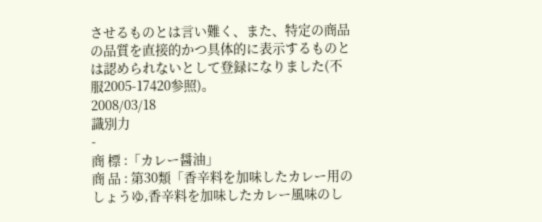させるものとは言い難く、また、特定の商品の品質を直接的かつ具体的に表示するものとは認められないとして登録になりました(不服2005-17420参照)。
2008/03/18
識別力
-
商 標 :「カレー醤油」
商 品 : 第30類「香辛料を加味したカレー用のしょうゆ,香辛料を加味したカレー風味のし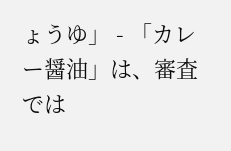ょうゆ」 - 「カレー醤油」は、審査では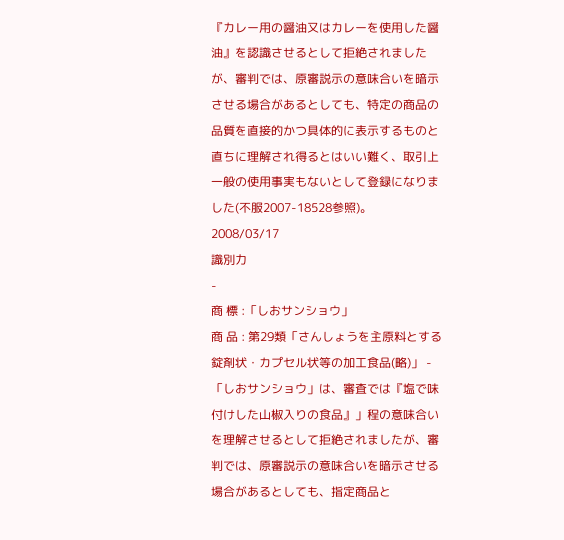『カレー用の醤油又はカレーを使用した醤油』を認識させるとして拒絶されましたが、審判では、原審説示の意味合いを暗示させる場合があるとしても、特定の商品の品質を直接的かつ具体的に表示するものと直ちに理解され得るとはいい難く、取引上一般の使用事実もないとして登録になりました(不服2007-18528参照)。
2008/03/17
識別力
-
商 標 :「しおサンショウ」
商 品 : 第29類「さんしょうを主原料とする錠剤状・カプセル状等の加工食品(略)」 - 「しおサンショウ」は、審査では『塩で味付けした山椒入りの食品』」程の意味合いを理解させるとして拒絶されましたが、審判では、原審説示の意味合いを暗示させる場合があるとしても、指定商品と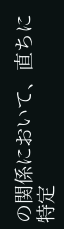の関係において、直ちに特定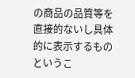の商品の品質等を直接的ないし具体的に表示するものというこ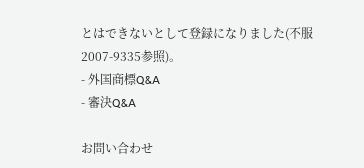とはできないとして登録になりました(不服2007-9335参照)。
- 外国商標Q&A
- 審決Q&A

お問い合わせ